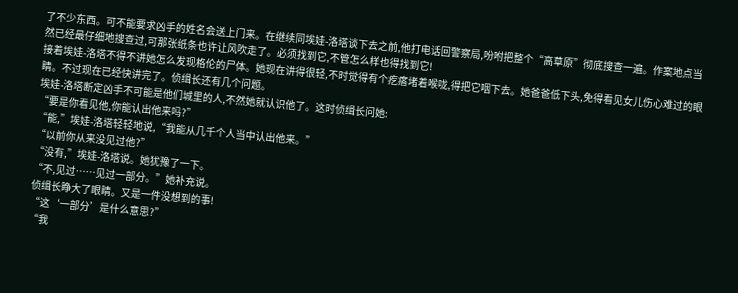了不少东西。可不能要求凶手的姓名会送上门来。在继续同埃娃-洛塔谈下去之前,他打电话回警察局,吩咐把整个“高草原”彻底搜查一遍。作案地点当然已经最仔细地搜查过,可那张纸条也许让风吹走了。必须找到它,不管怎么样也得找到它!
接着埃娃-洛塔不得不讲她怎么发现格伦的尸体。她现在讲得很轻,不时觉得有个疙瘩堵着喉咙,得把它咽下去。她爸爸低下头,免得看见女儿伤心难过的眼睛。不过现在已经快讲完了。侦缉长还有几个问题。
埃娃-洛塔断定凶手不可能是他们城里的人,不然她就认识他了。这时侦缉长问她:
“要是你看见他,你能认出他来吗?”
“能,”埃娃-洛塔轻轻地说,“我能从几千个人当中认出他来。”
“以前你从来没见过他?”
“没有,”埃娃-洛塔说。她犹豫了一下。
“不,见过……见过一部分。”她补充说。
侦缉长睁大了眼睛。又是一件没想到的事!
“这‘一部分’是什么意思?”
“我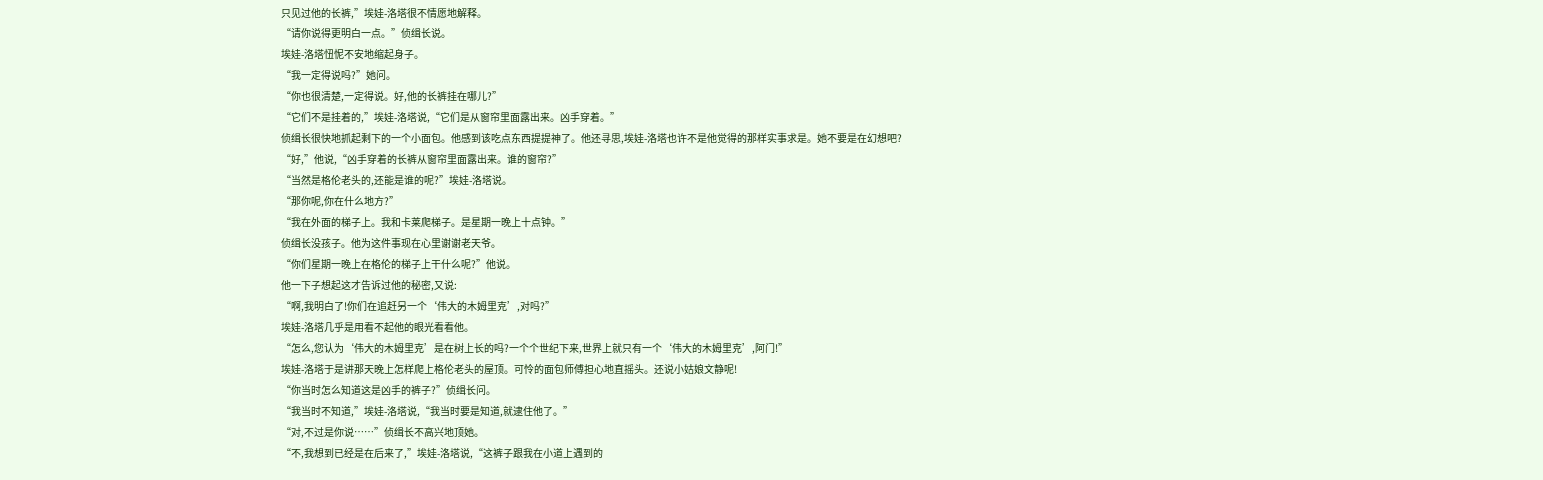只见过他的长裤,”埃娃-洛塔很不情愿地解释。
“请你说得更明白一点。”侦缉长说。
埃娃-洛塔忸怩不安地缩起身子。
“我一定得说吗?”她问。
“你也很清楚,一定得说。好,他的长裤挂在哪儿?”
“它们不是挂着的,”埃娃-洛塔说,“它们是从窗帘里面露出来。凶手穿着。”
侦缉长很快地抓起剩下的一个小面包。他感到该吃点东西提提神了。他还寻思,埃娃-洛塔也许不是他觉得的那样实事求是。她不要是在幻想吧?
“好,”他说,“凶手穿着的长裤从窗帘里面露出来。谁的窗帘?”
“当然是格伦老头的,还能是谁的呢?”埃娃-洛塔说。
“那你呢,你在什么地方?”
“我在外面的梯子上。我和卡莱爬梯子。是星期一晚上十点钟。”
侦缉长没孩子。他为这件事现在心里谢谢老天爷。
“你们星期一晚上在格伦的梯子上干什么呢?”他说。
他一下子想起这才告诉过他的秘密,又说:
“啊,我明白了!你们在追赶另一个‘伟大的木姆里克’,对吗?”
埃娃-洛塔几乎是用看不起他的眼光看看他。
“怎么,您认为‘伟大的木姆里克’是在树上长的吗?一个个世纪下来,世界上就只有一个‘伟大的木姆里克’,阿门!”
埃娃-洛塔于是讲那天晚上怎样爬上格伦老头的屋顶。可怜的面包师傅担心地直摇头。还说小姑娘文静呢!
“你当时怎么知道这是凶手的裤子?”侦缉长问。
“我当时不知道,”埃娃-洛塔说,“我当时要是知道,就逮住他了。”
“对,不过是你说……”侦缉长不高兴地顶她。
“不,我想到已经是在后来了,”埃娃-洛塔说,“这裤子跟我在小道上遇到的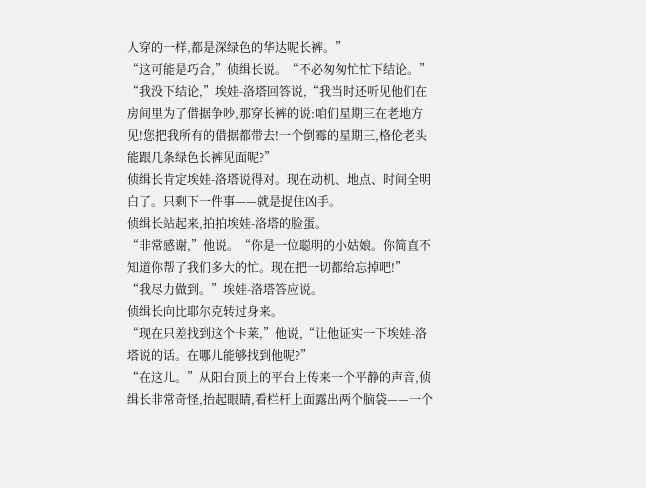人穿的一样,都是深绿色的华达呢长裤。”
“这可能是巧合,”侦缉长说。“不必匆匆忙忙下结论。”
“我没下结论,”埃娃-洛塔回答说,“我当时还听见他们在房间里为了借据争吵,那穿长裤的说:咱们星期三在老地方见!您把我所有的借据都带去!一个倒霉的星期三,格伦老头能跟几条绿色长裤见面呢?”
侦缉长肯定埃娃-洛塔说得对。现在动机、地点、时间全明白了。只剩下一件事——就是捉住凶手。
侦缉长站起来,拍拍埃娃-洛塔的脸蛋。
“非常感谢,”他说。“你是一位聪明的小姑娘。你简直不知道你帮了我们多大的忙。现在把一切都给忘掉吧!”
“我尽力做到。”埃娃-洛塔答应说。
侦缉长向比耶尔克转过身来。
“现在只差找到这个卡莱,”他说,“让他证实一下埃娃-洛塔说的话。在哪儿能够找到他呢?”
“在这儿。”从阳台顶上的平台上传来一个平静的声音,侦缉长非常奇怪,抬起眼睛,看栏杆上面露出两个脑袋——一个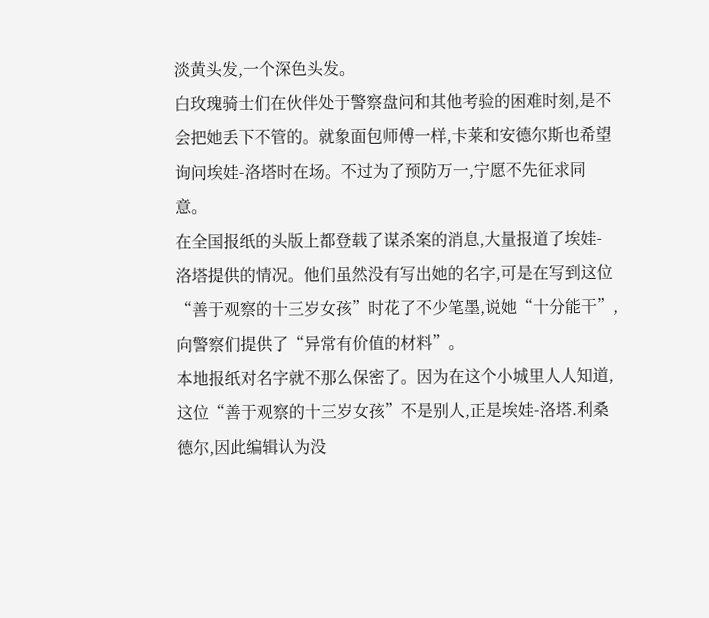淡黄头发,一个深色头发。
白玫瑰骑士们在伙伴处于警察盘问和其他考验的困难时刻,是不会把她丢下不管的。就象面包师傅一样,卡莱和安德尔斯也希望询问埃娃-洛塔时在场。不过为了预防万一,宁愿不先征求同意。
在全国报纸的头版上都登载了谋杀案的消息,大量报道了埃娃-洛塔提供的情况。他们虽然没有写出她的名字,可是在写到这位“善于观察的十三岁女孩”时花了不少笔墨,说她“十分能干”,向警察们提供了“异常有价值的材料”。
本地报纸对名字就不那么保密了。因为在这个小城里人人知道,这位“善于观察的十三岁女孩”不是别人,正是埃娃-洛塔.利桑德尔,因此编辑认为没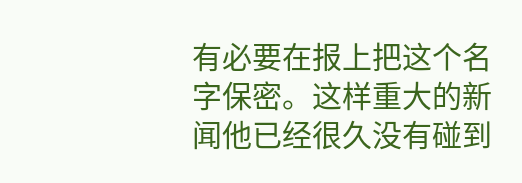有必要在报上把这个名字保密。这样重大的新闻他已经很久没有碰到